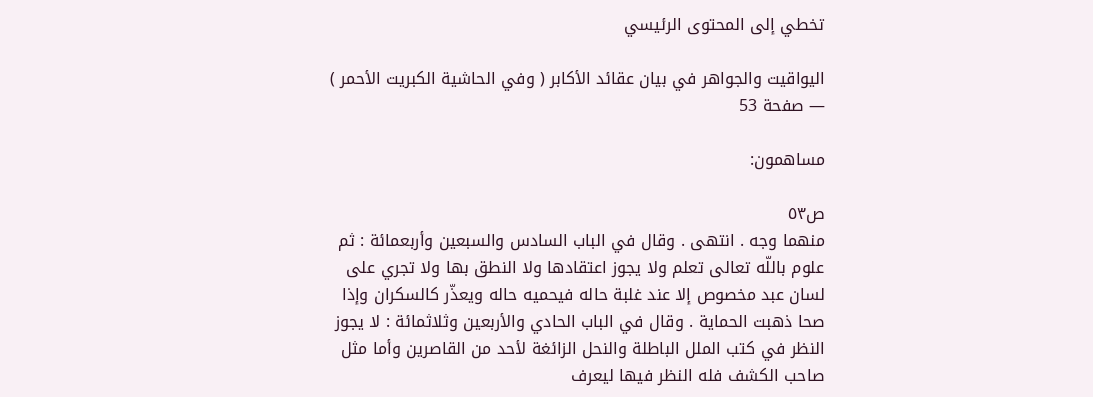تخطي إلى المحتوى الرئيسي

اليواقيت والجواهر في بيان عقائد الأكابر ( وفي الحاشية الكبريت الأحمر ) — صفحة 53

مساهمون:

ص٥٣
منهما وجه . انتهى . وقال في الباب السادس والسبعين وأربعمائة : ثم علوم باللّه تعالى تعلم ولا يجوز اعتقادها ولا النطق بها ولا تجري على لسان عبد مخصوص إلا عند غلبة حاله فيحميه حاله ويعذّر كالسكران وإذا صحا ذهبت الحماية . وقال في الباب الحادي والأربعين وثلاثمائة : لا يجوز النظر في كتب الملل الباطلة والنحل الزائغة لأحد من القاصرين وأما مثل صاحب الكشف فله النظر فيها ليعرف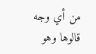من أي وجه قالوها وهو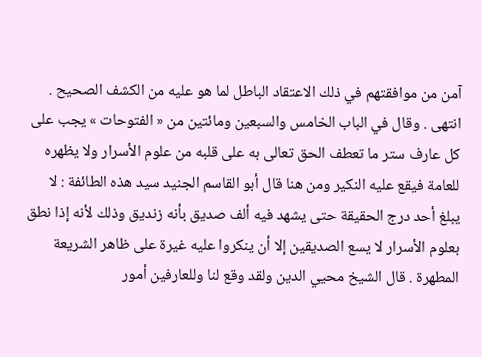آمن من موافقتهم في ذلك الاعتقاد الباطل لما هو عليه من الكشف الصحيح . انتهى . وقال في الباب الخامس والسبعين ومائتين من « الفتوحات » يجب على كل عارف ستر ما تعطف الحق تعالى به على قلبه من علوم الأسرار ولا يظهره للعامة فيقع عليه النكير ومن هنا قال أبو القاسم الجنيد سيد هذه الطائفة : لا يبلغ أحد درج الحقيقة حتى يشهد فيه ألف صديق بأنه زنديق وذلك لأنه إذا نطق بعلوم الأسرار لا يسع الصديقين إلا أن ينكروا عليه غيرة على ظاهر الشريعة المطهرة . قال الشيخ محيي الدين ولقد وقع لنا وللعارفين أمور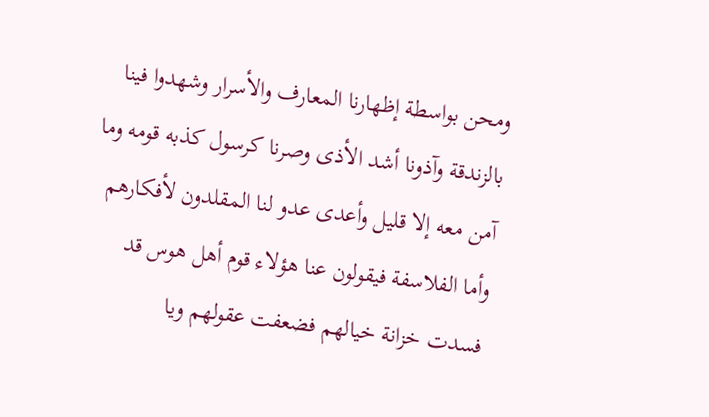ومحن بواسطة إظهارنا المعارف والأسرار وشهدوا فينا بالزندقة وآذونا أشد الأذى وصرنا كرسول كذبه قومه وما آمن معه إلا قليل وأعدى عدو لنا المقلدون لأفكارهم وأما الفلاسفة فيقولون عنا هؤلاء قوم أهل هوس قد فسدت خزانة خيالهم فضعفت عقولهم ويا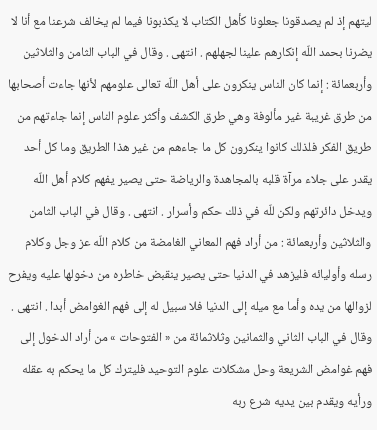ليتهم إذ لم يصدقونا جعلونا كأهل الكتاب لا يكذبونا فيما لم يخالف شرعنا مع أنا لا يضرنا بحمد اللّه إنكارهم علينا لجهلهم . انتهى . وقال في الباب الثامن والثلاثين وأربعمائة : إنما كان الناس ينكرون على أهل اللّه تعالى علومهم لأنها جاءت أصحابها من طرق غريبة غير مألوفة وهي طرق الكشف وأكثر علوم الناس إنما جاءتهم من طريق الفكر فلذلك كانوا ينكرون كل ما جاءهم من غير هذا الطريق وما كل أحد يقدر على جلاء مرآة قلبه بالمجاهدة والرياضة حتى يصير يفهم كلام أهل اللّه ويدخل دائرتهم ولكن للّه في ذلك حكم وأسرار . انتهى . وقال في الباب الثامن والثلاثين وأربعمائة : من أراد فهم المعاني الغامضة من كلام اللّه عز وجل وكلام رسله وأوليائه فليزهد في الدنيا حتى يصير ينقبض خاطره من دخولها عليه ويفرح لزوالها من يده وأما مع ميله إلى الدنيا فلا سبيل له إلى فهم الغوامض أبدا . انتهى . وقال في الباب الثاني والثمانين وثلاثمائة من « الفتوحات » من أراد الدخول إلى فهم غوامض الشريعة وحل مشكلات علوم التوحيد فليترك كل ما يحكم به عقله ورأيه ويقدم بين يديه شرع ربه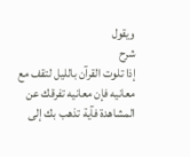ويقول
شرح
إذا تلوت القرآن بالليل لتقف مع معانيه فإن معانيه تفرقك عن المشاهدة فآية تذهب بك إلى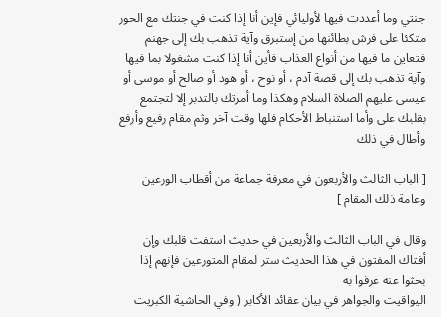جنتي وما أعددت فيها لأوليائي فإين أنا إذا كنت في جنتك مع الحور متكئا على فرش بطائنها من إستبرق وآية تذهب بك إلى جهنم فتعاين ما فيها من أنواع العذاب فأين أنا إذا كنت مشغولا بما فيها وآية تذهب بك إلى قصة آدم ، أو نوح ، أو هود أو صالح أو موسى أو عيسى عليهم الصلاة السلام وهكذا وما أمرتك بالتدبر إلا لتجتمع بقلبك على وأما استنباط الأحكام فلها وقت آخر وثم مقام رفيع وأرفع وأطال في ذلك

[ الباب الثالث والأربعون في معرفة جماعة من أقطاب الورعين وعامة ذلك المقام ]

وقال في الباب الثالث والأربعين في حديث استفت قلبك وإن أفتاك المفتون في هذا الحديث ستر لمقام المتورعين فإنهم إذا بحثوا عنه عرفوا به
اليواقيت والجواهر في بيان عقائد الأكابر ( وفي الحاشية الكبريت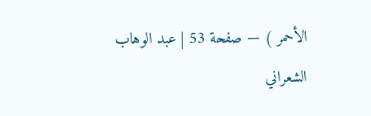الأحمر ) — صفحة 53 | عبد الوهاب الشعراني